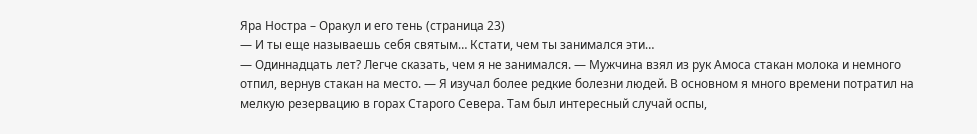Яра Ностра – Оракул и его тень (страница 23)
— И ты еще называешь себя святым… Кстати, чем ты занимался эти…
— Одиннадцать лет? Легче сказать, чем я не занимался. — Мужчина взял из рук Амоса стакан молока и немного отпил, вернув стакан на место. — Я изучал более редкие болезни людей. В основном я много времени потратил на мелкую резервацию в горах Старого Севера. Там был интересный случай оспы,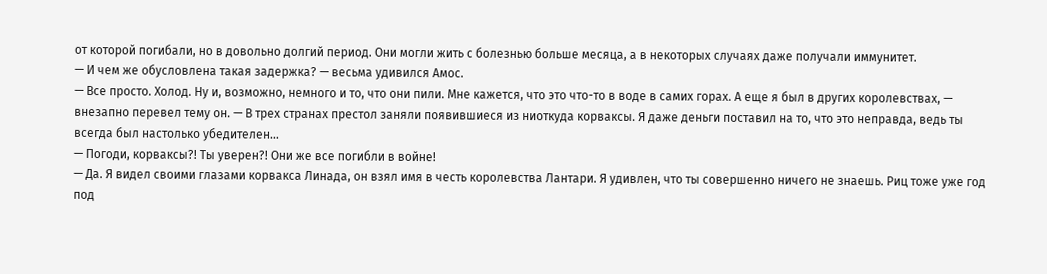от которой погибали, но в довольно долгий период. Они могли жить с болезнью больше месяца, а в некоторых случаях даже получали иммунитет.
— И чем же обусловлена такая задержка? — весьма удивился Амос.
— Все просто. Холод. Ну и, возможно, немного и то, что они пили. Мне кажется, что это что-то в воде в самих горах. А еще я был в других королевствах, — внезапно перевел тему он. — В трех странах престол заняли появившиеся из ниоткуда корваксы. Я даже деньги поставил на то, что это неправда, ведь ты всегда был настолько убедителен…
— Погоди, корваксы?! Ты уверен?! Они же все погибли в войне!
— Да. Я видел своими глазами корвакса Линада, он взял имя в честь королевства Лантари. Я удивлен, что ты совершенно ничего не знаешь. Риц тоже уже год под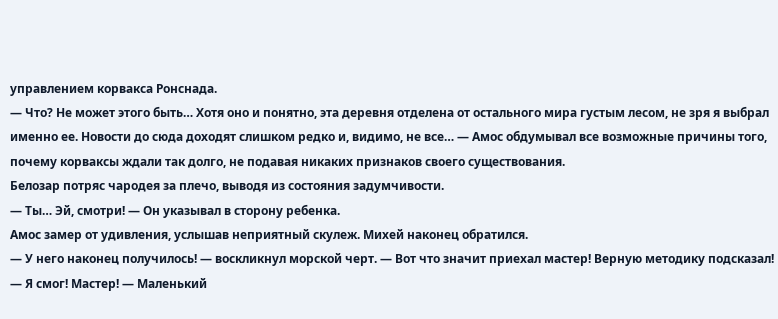управлением корвакса Ронснада.
— Что? Не может этого быть… Хотя оно и понятно, эта деревня отделена от остального мира густым лесом, не зря я выбрал именно ее. Новости до сюда доходят слишком редко и, видимо, не все… — Амос обдумывал все возможные причины того, почему корваксы ждали так долго, не подавая никаких признаков своего существования.
Белозар потряс чародея за плечо, выводя из состояния задумчивости.
— Ты… Эй, смотри! — Он указывал в сторону ребенка.
Амос замер от удивления, услышав неприятный скулеж. Михей наконец обратился.
— У него наконец получилось! — воскликнул морской черт. — Вот что значит приехал мастер! Верную методику подсказал!
— Я смог! Мастер! — Маленький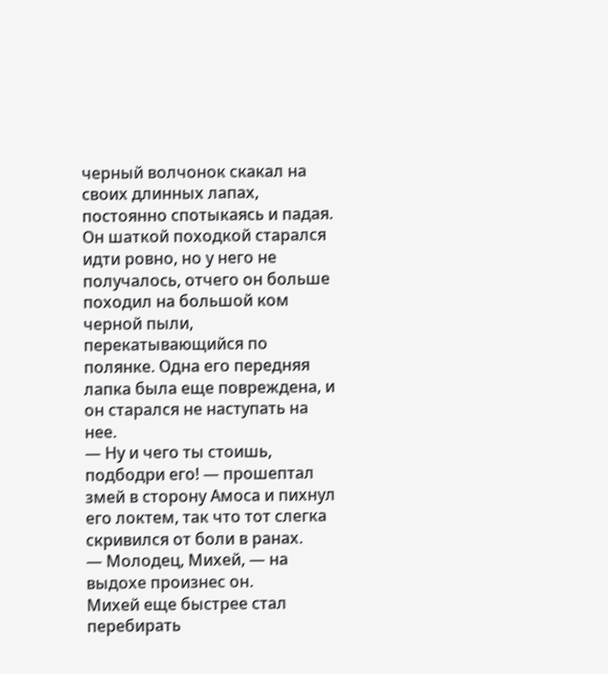черный волчонок скакал на своих длинных лапах, постоянно спотыкаясь и падая.
Он шаткой походкой старался идти ровно, но у него не получалось, отчего он больше походил на большой ком черной пыли, перекатывающийся по полянке. Одна его передняя лапка была еще повреждена, и он старался не наступать на нее.
— Ну и чего ты стоишь, подбодри его! — прошептал змей в сторону Амоса и пихнул его локтем, так что тот слегка скривился от боли в ранах.
— Молодец, Михей, — на выдохе произнес он.
Михей еще быстрее стал перебирать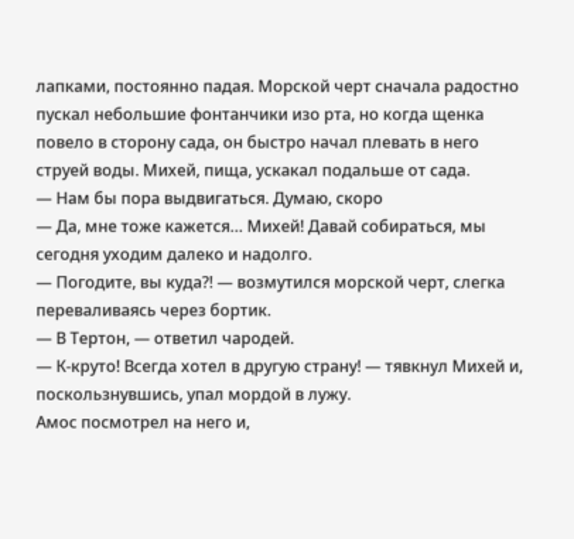лапками, постоянно падая. Морской черт сначала радостно пускал небольшие фонтанчики изо рта, но когда щенка повело в сторону сада, он быстро начал плевать в него струей воды. Михей, пища, ускакал подальше от сада.
— Нам бы пора выдвигаться. Думаю, скоро
— Да, мне тоже кажется… Михей! Давай собираться, мы сегодня уходим далеко и надолго.
— Погодите, вы куда?! — возмутился морской черт, слегка переваливаясь через бортик.
— В Тертон, — ответил чародей.
— К-круто! Всегда хотел в другую страну! — тявкнул Михей и, поскользнувшись, упал мордой в лужу.
Амос посмотрел на него и,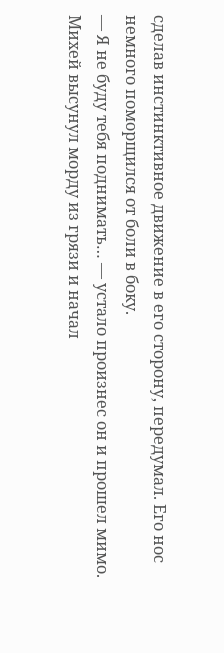сделав инстинктивное движение в его сторону, передумал. Его нос немного поморщился от боли в боку.
— Я не буду тебя поднимать… — устало произнес он и прошел мимо.
Михей высунул морду из грязи и начал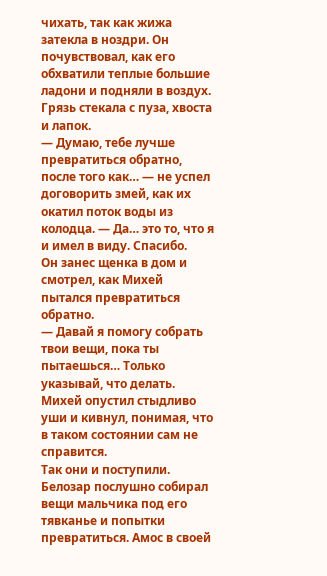чихать, так как жижа затекла в ноздри. Он почувствовал, как его обхватили теплые большие ладони и подняли в воздух. Грязь стекала с пуза, хвоста и лапок.
— Думаю, тебе лучше превратиться обратно, после того как… — не успел договорить змей, как их окатил поток воды из колодца. — Да… это то, что я и имел в виду. Спасибо.
Он занес щенка в дом и смотрел, как Михей пытался превратиться обратно.
— Давай я помогу собрать твои вещи, пока ты пытаешься… Только указывай, что делать.
Михей опустил стыдливо уши и кивнул, понимая, что в таком состоянии сам не справится.
Так они и поступили. Белозар послушно собирал вещи мальчика под его тявканье и попытки превратиться. Амос в своей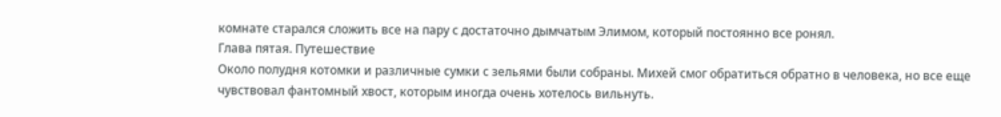комнате старался сложить все на пару с достаточно дымчатым Элимом, который постоянно все ронял.
Глава пятая. Путешествие
Около полудня котомки и различные сумки с зельями были собраны. Михей смог обратиться обратно в человека, но все еще чувствовал фантомный хвост, которым иногда очень хотелось вильнуть.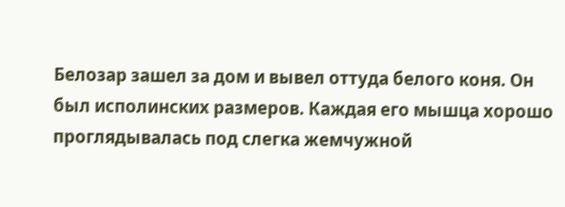Белозар зашел за дом и вывел оттуда белого коня. Он был исполинских размеров. Каждая его мышца хорошо проглядывалась под слегка жемчужной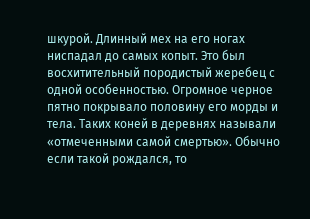шкурой. Длинный мех на его ногах ниспадал до самых копыт. Это был восхитительный породистый жеребец с одной особенностью. Огромное черное пятно покрывало половину его морды и тела. Таких коней в деревнях называли «отмеченными самой смертью». Обычно если такой рождался, то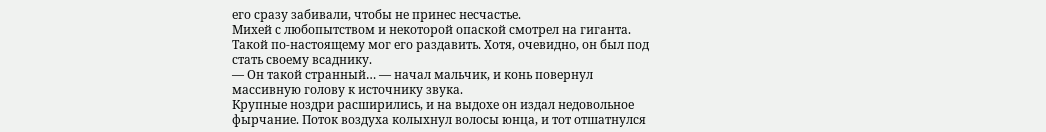его сразу забивали, чтобы не принес несчастье.
Михей с любопытством и некоторой опаской смотрел на гиганта. Такой по-настоящему мог его раздавить. Хотя, очевидно, он был под стать своему всаднику.
— Он такой странный… — начал мальчик, и конь повернул массивную голову к источнику звука.
Крупные ноздри расширились, и на выдохе он издал недовольное фырчание. Поток воздуха колыхнул волосы юнца, и тот отшатнулся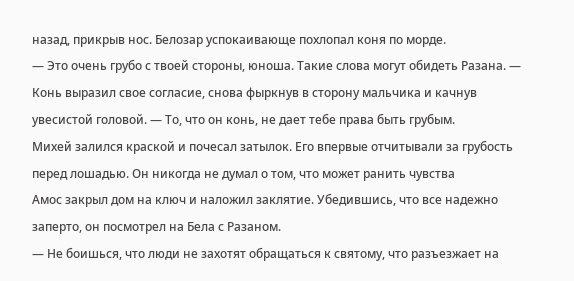назад, прикрыв нос. Белозар успокаивающе похлопал коня по морде.
— Это очень грубо с твоей стороны, юноша. Такие слова могут обидеть Разана. — Конь выразил свое согласие, снова фыркнув в сторону мальчика и качнув увесистой головой. — То, что он конь, не дает тебе права быть грубым.
Михей залился краской и почесал затылок. Его впервые отчитывали за грубость перед лошадью. Он никогда не думал о том, что может ранить чувства
Амос закрыл дом на ключ и наложил заклятие. Убедившись, что все надежно заперто, он посмотрел на Бела с Разаном.
— Не боишься, что люди не захотят обращаться к святому, что разъезжает на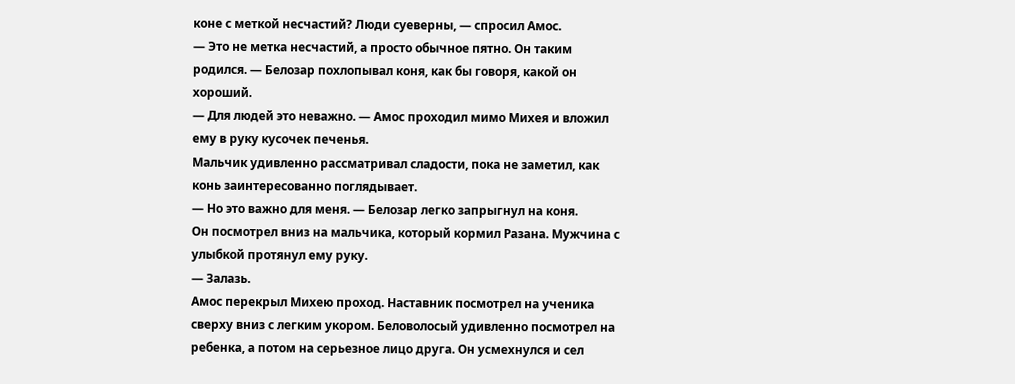коне с меткой несчастий? Люди суеверны, — спросил Амос.
— Это не метка несчастий, а просто обычное пятно. Он таким родился. — Белозар похлопывал коня, как бы говоря, какой он хороший.
— Для людей это неважно. — Амос проходил мимо Михея и вложил ему в руку кусочек печенья.
Мальчик удивленно рассматривал сладости, пока не заметил, как конь заинтересованно поглядывает.
— Но это важно для меня. — Белозар легко запрыгнул на коня.
Он посмотрел вниз на мальчика, который кормил Разана. Мужчина с улыбкой протянул ему руку.
— Залазь.
Амос перекрыл Михею проход. Наставник посмотрел на ученика сверху вниз с легким укором. Беловолосый удивленно посмотрел на ребенка, а потом на серьезное лицо друга. Он усмехнулся и сел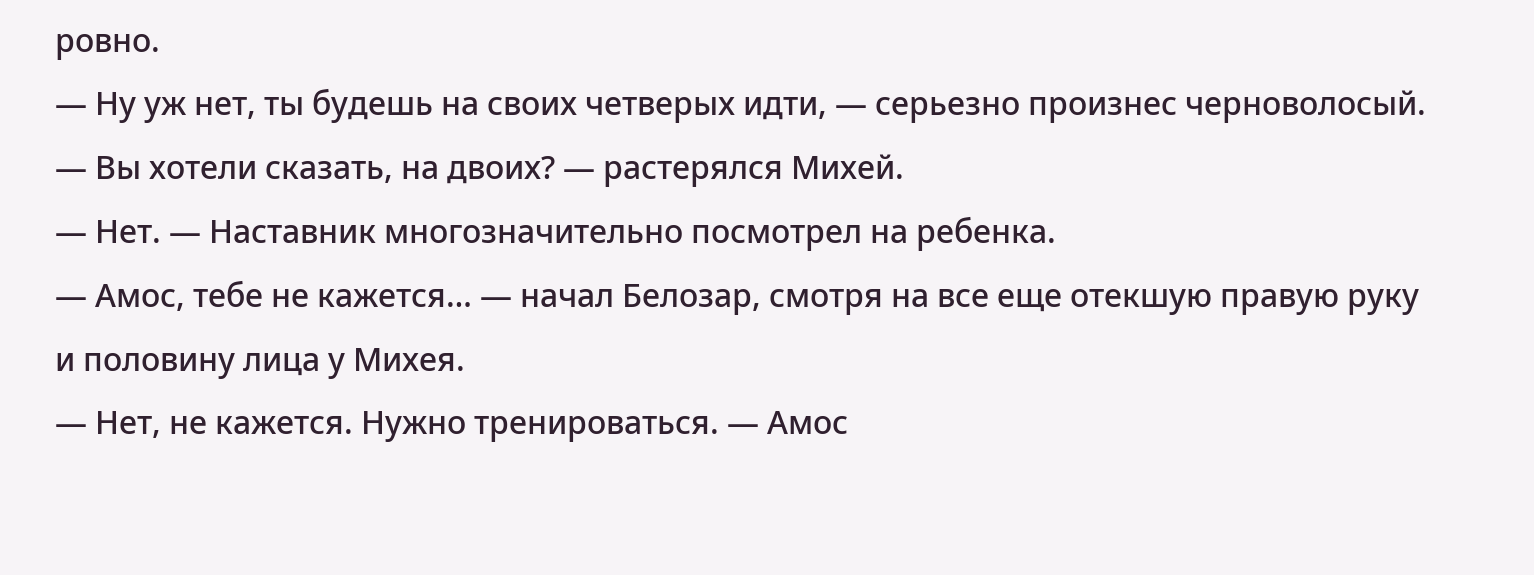ровно.
— Ну уж нет, ты будешь на своих четверых идти, — серьезно произнес черноволосый.
— Вы хотели сказать, на двоих? — растерялся Михей.
— Нет. — Наставник многозначительно посмотрел на ребенка.
— Амос, тебе не кажется… — начал Белозар, смотря на все еще отекшую правую руку и половину лица у Михея.
— Нет, не кажется. Нужно тренироваться. — Амос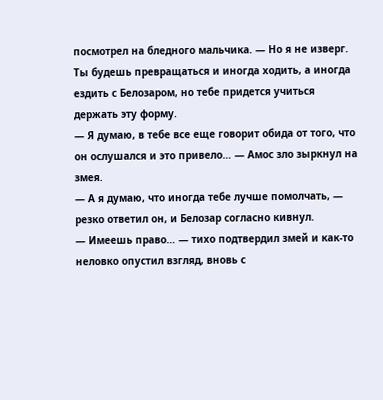посмотрел на бледного мальчика. — Но я не изверг. Ты будешь превращаться и иногда ходить, а иногда ездить с Белозаром, но тебе придется учиться держать эту форму.
— Я думаю, в тебе все еще говорит обида от того, что он ослушался и это привело… — Амос зло зыркнул на змея.
— А я думаю, что иногда тебе лучше помолчать, — резко ответил он, и Белозар согласно кивнул.
— Имеешь право… — тихо подтвердил змей и как-то неловко опустил взгляд, вновь с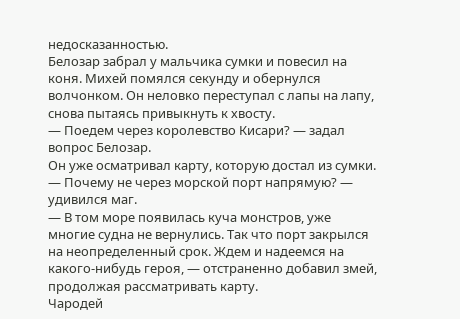недосказанностью.
Белозар забрал у мальчика сумки и повесил на коня. Михей помялся секунду и обернулся волчонком. Он неловко переступал с лапы на лапу, снова пытаясь привыкнуть к хвосту.
— Поедем через королевство Кисари? — задал вопрос Белозар.
Он уже осматривал карту, которую достал из сумки.
— Почему не через морской порт напрямую? — удивился маг.
— В том море появилась куча монстров, уже многие судна не вернулись. Так что порт закрылся на неопределенный срок. Ждем и надеемся на какого-нибудь героя, — отстраненно добавил змей, продолжая рассматривать карту.
Чародей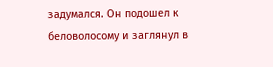задумался. Он подошел к беловолосому и заглянул в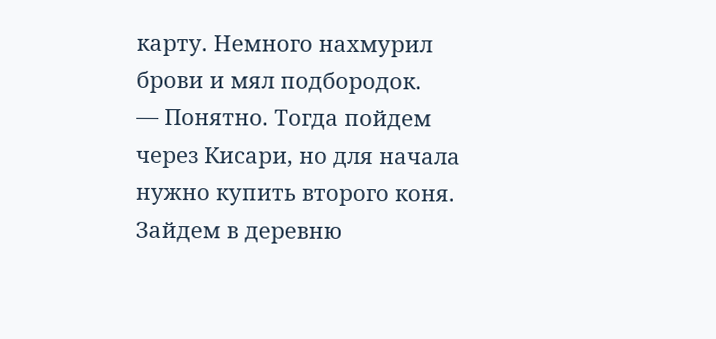карту. Немного нахмурил брови и мял подбородок.
— Понятно. Тогда пойдем через Кисари, но для начала нужно купить второго коня. Зайдем в деревню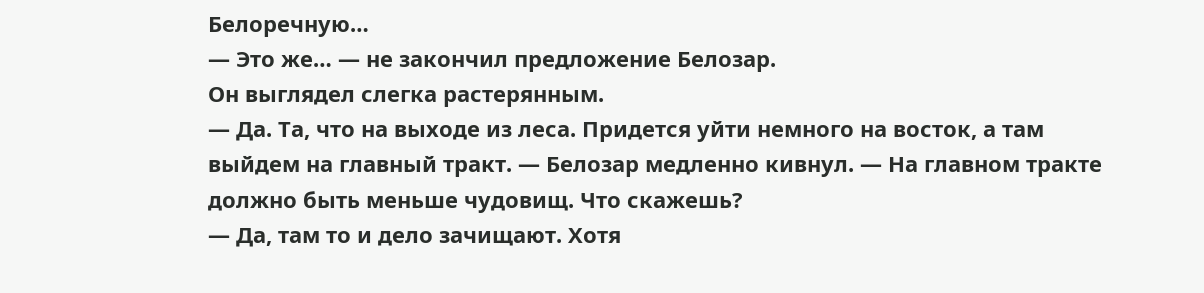Белоречную…
— Это же… — не закончил предложение Белозар.
Он выглядел слегка растерянным.
— Да. Та, что на выходе из леса. Придется уйти немного на восток, а там выйдем на главный тракт. — Белозар медленно кивнул. — На главном тракте должно быть меньше чудовищ. Что скажешь?
— Да, там то и дело зачищают. Хотя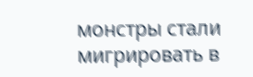монстры стали мигрировать в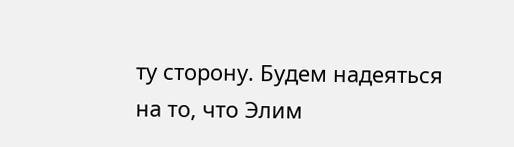ту сторону. Будем надеяться на то, что Элим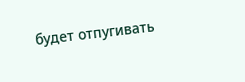будет отпугивать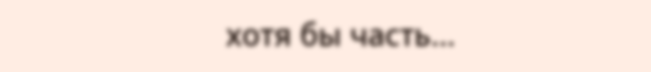хотя бы часть…